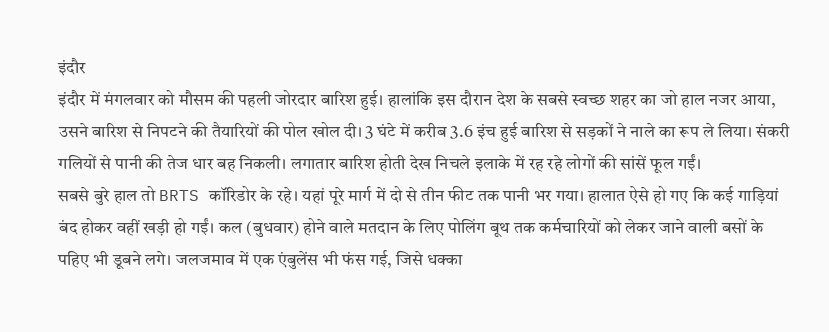इंदौर
इंदौर में मंगलवार को मौसम की पहली जोरदार बारिश हुई। हालांकि इस दौरान देश के सबसे स्वच्छ शहर का जो हाल नजर आया, उसने बारिश से निपटने की तैयारियों की पोल खोल दी। 3 घंटे में करीब 3.6 इंच हुई बारिश से सड़कों ने नाले का रूप ले लिया। संकरी गलियों से पानी की तेज धार बह निकली। लगातार बारिश होती देख निचले इलाके में रह रहे लोगों की सांसें फूल गईं।
सबसे बुरे हाल तो BRTS कॉरिडोर के रहे। यहां पूरे मार्ग में दो से तीन फीट तक पानी भर गया। हालात ऐसे हो गए कि कई गाड़ियां बंद होकर वहीं खड़ी हो गईं। कल (बुधवार) होने वाले मतदान के लिए पोलिंग बूथ तक कर्मचारियों को लेकर जाने वाली बसों के पहिए भी डूबने लगे। जलजमाव में एक एंबुलेंस भी फंस गई, जिसे धक्का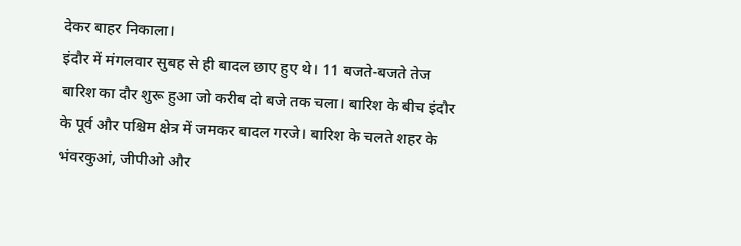देकर बाहर निकाला।
इंदौर में मंगलवार सुबह से ही बादल छाए हुए थे। 11 बजते-बजते तेज बारिश का दौर शुरू हुआ जो करीब दो बजे तक चला। बारिश के बीच इंदौर के पूर्व और पश्चिम क्षेत्र में जमकर बादल गरजे। बारिश के चलते शहर के भंवरकुआं, जीपीओ और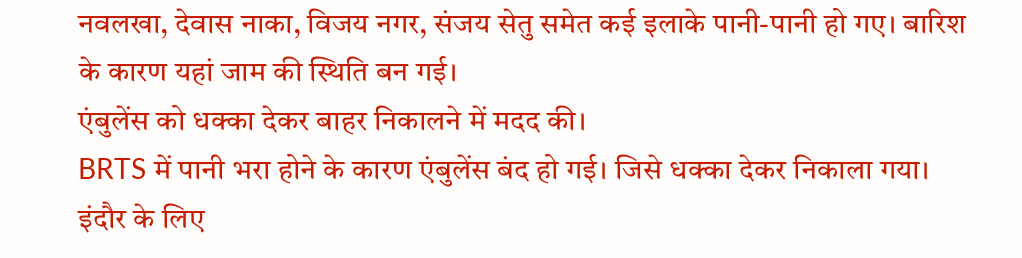नवलखा, देवास नाका, विजय नगर, संजय सेतु समेत कई इलाके पानी-पानी हो गए। बारिश के कारण यहां जाम की स्थिति बन गई।
एंबुलेंस को धक्का देकर बाहर निकालने में मदद की।
BRTS में पानी भरा होने के कारण एंबुलेंस बंद हो गई। जिसे धक्का देकर निकाला गया।
इंदौर के लिए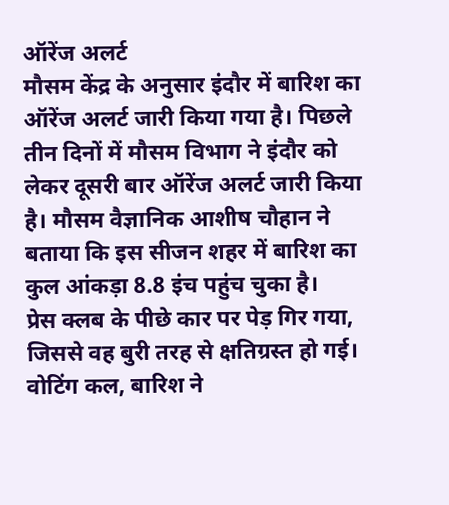ऑरेंज अलर्ट
मौसम केंद्र के अनुसार इंदौर में बारिश का ऑरेंज अलर्ट जारी किया गया है। पिछले तीन दिनों में मौसम विभाग ने इंदौर को लेकर दूसरी बार ऑरेंज अलर्ट जारी किया है। मौसम वैज्ञानिक आशीष चौहान ने बताया कि इस सीजन शहर में बारिश का कुल आंकड़ा 8.8 इंच पहुंच चुका है।
प्रेस क्लब के पीछे कार पर पेड़ गिर गया, जिससे वह बुरी तरह से क्षतिग्रस्त हो गई।
वोटिंग कल, बारिश ने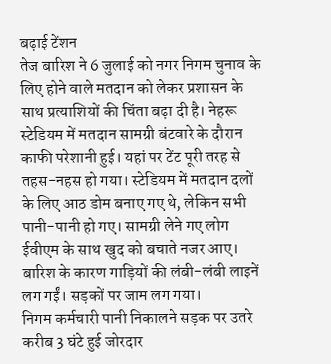बढ़ाई टेंशन
तेज बारिश ने 6 जुलाई को नगर निगम चुनाव के लिए होने वाले मतदान को लेकर प्रशासन के साथ प्रत्याशियों की चिंता बढ़ा दी है। नेहरू स्टेडियम में मतदान सामग्री बंटवारे के दौरान काफी परेशानी हुई। यहां पर टेंट पूरी तरह से तहस-नहस हो गया। स्टेडियम में मतदान दलों के लिए आठ डोम बनाए गए थे, लेकिन सभी पानी-पानी हो गए। सामग्री लेने गए लोग ईवीएम के साथ खुद को बचाते नजर आए।
बारिश के कारण गाड़ियों की लंबी-लंबी लाइनें लग गईं। सड़कों पर जाम लग गया।
निगम कर्मचारी पानी निकालने सड़क पर उतरे
करीब 3 घंटे हुई जोरदार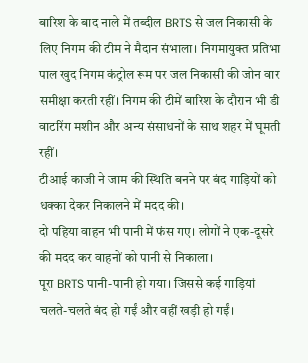बारिश के बाद नाले में तब्दील BRTS से जल निकासी के लिए निगम की टीम ने मैदान संभाला। निगमायुक्त प्रतिभा पाल खुद निगम कंट्रोल रूम पर जल निकासी की जोन वार समीक्षा करती रहीं। निगम की टीमें बारिश के दौरान भी डी वाटरिंग मशीन और अन्य संसाधनों के साथ शहर में घूमती रहीं।
टीआई काजी ने जाम की स्थिति बनने पर बंद गाड़ियों को धक्का देकर निकालने में मदद की।
दो पहिया वाहन भी पानी में फंस गए। लोगों ने एक-दूसरे की मदद कर वाहनों को पानी से निकाला।
पूरा BRTS पानी-पानी हो गया। जिससे कई गाड़ियां चलते-चलते बंद हो गईं और वहीं खड़ी हो गईं।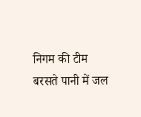निगम की टीम बरसते पानी में जल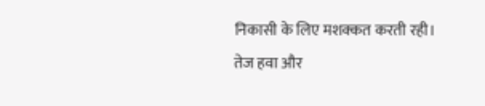निकासी के लिए मशक्कत करती रही।
तेज हवा और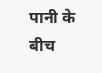पानी के बीच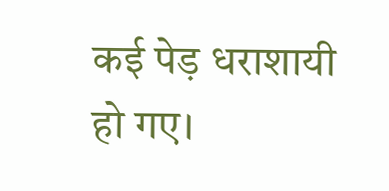कई पेड़ धराशायी हो गए।